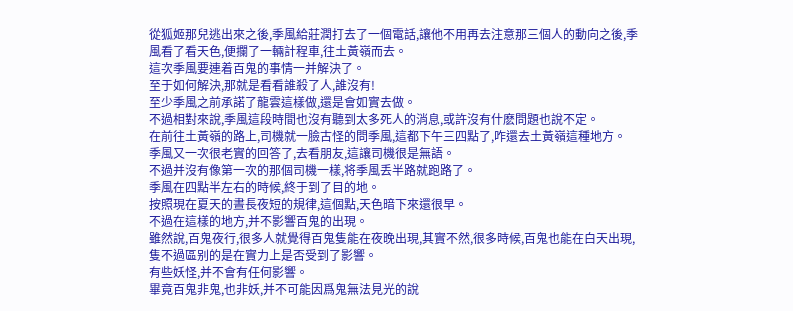從狐姬那兒逃出來之後,季風給莊潤打去了一個電話,讓他不用再去注意那三個人的動向之後,季風看了看天色,便攔了一輛計程車,往土黃嶺而去。
這次季風要連着百鬼的事情一并解決了。
至于如何解決,那就是看看誰殺了人,誰沒有!
至少季風之前承諾了龍雲這樣做,還是會如實去做。
不過相對來說,季風這段時間也沒有聽到太多死人的消息,或許沒有什麽問題也說不定。
在前往土黃嶺的路上,司機就一臉古怪的問季風,這都下午三四點了,咋還去土黃嶺這種地方。
季風又一次很老實的回答了,去看朋友,這讓司機很是無語。
不過并沒有像第一次的那個司機一樣,将季風丢半路就跑路了。
季風在四點半左右的時候,終于到了目的地。
按照現在夏天的晝長夜短的規律,這個點,天色暗下來還很早。
不過在這樣的地方,并不影響百鬼的出現。
雖然說,百鬼夜行,很多人就覺得百鬼隻能在夜晚出現,其實不然,很多時候,百鬼也能在白天出現,隻不過區别的是在實力上是否受到了影響。
有些妖怪,并不會有任何影響。
畢竟百鬼非鬼,也非妖,并不可能因爲鬼無法見光的說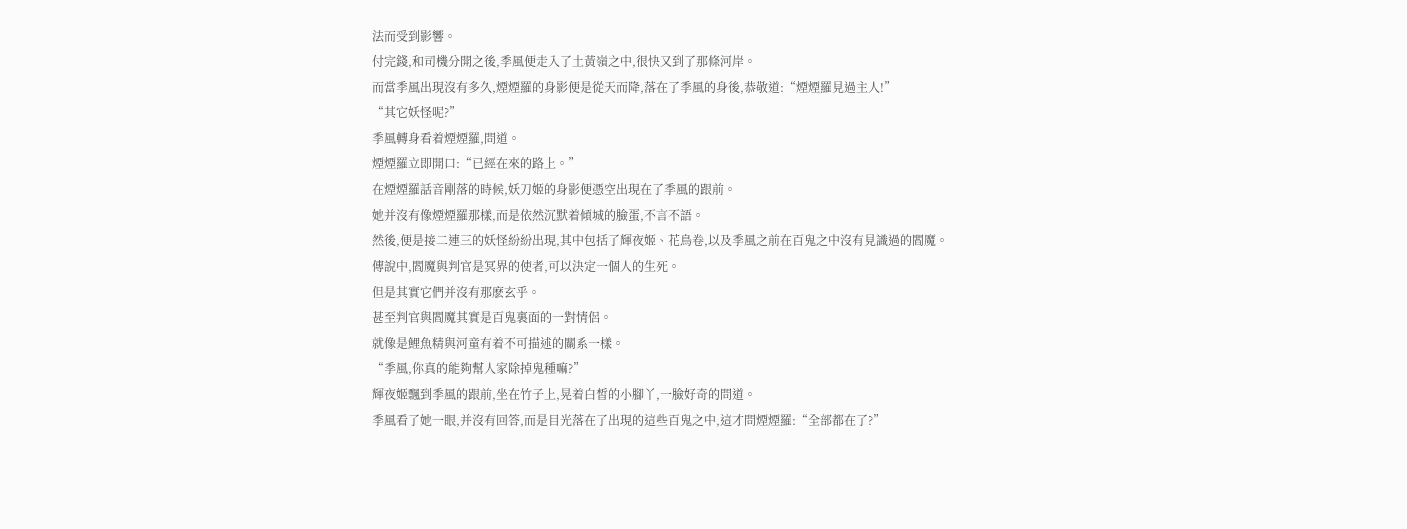法而受到影響。
付完錢,和司機分開之後,季風便走入了土黃嶺之中,很快又到了那條河岸。
而當季風出現沒有多久,煙煙羅的身影便是從天而降,落在了季風的身後,恭敬道:“煙煙羅見過主人!”
“其它妖怪呢?”
季風轉身看着煙煙羅,問道。
煙煙羅立即開口:“已經在來的路上。”
在煙煙羅話音剛落的時候,妖刀姬的身影便憑空出現在了季風的跟前。
她并沒有像煙煙羅那樣,而是依然沉默着傾城的臉蛋,不言不語。
然後,便是接二連三的妖怪紛紛出現,其中包括了輝夜姬、花鳥卷,以及季風之前在百鬼之中沒有見識過的閻魔。
傳說中,閻魔與判官是冥界的使者,可以決定一個人的生死。
但是其實它們并沒有那麽玄乎。
甚至判官與閻魔其實是百鬼裏面的一對情侶。
就像是鯉魚精與河童有着不可描述的關系一樣。
“季風,你真的能夠幫人家除掉鬼種嘛?”
輝夜姬飄到季風的跟前,坐在竹子上,晃着白皙的小腳丫,一臉好奇的問道。
季風看了她一眼,并沒有回答,而是目光落在了出現的這些百鬼之中,這才問煙煙羅:“全部都在了?”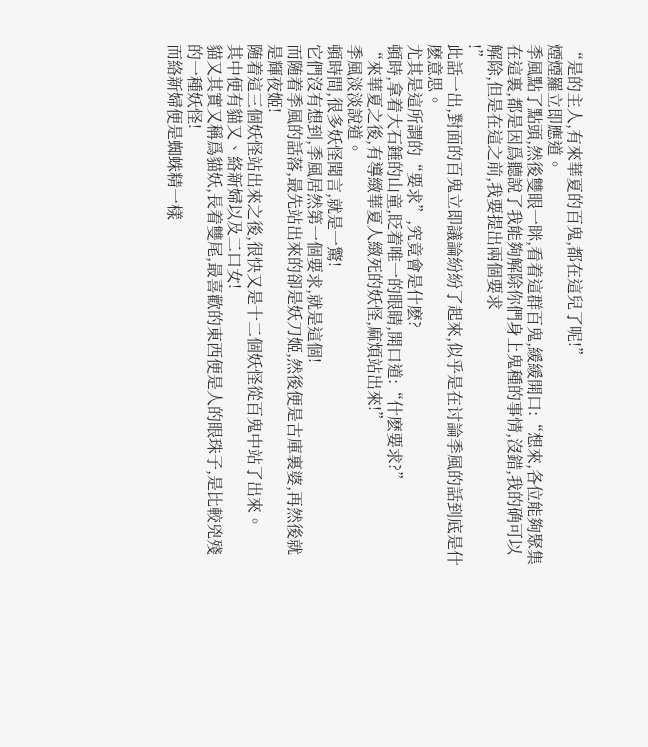“是的主人,有來華夏的百鬼,都在這兒了呢!”
煙煙羅立即應道。
季風點了點頭,然後雙眼一眯,看着這群百鬼,緩緩開口:“想來,各位能夠聚集在這裏,都是因爲聽說了我能夠解除你們身上鬼種的事情,沒錯,我的确可以解除,但是在這之前,我要提出兩個要求
!”
此話一出,對面的百鬼立即議論紛紛了起來,似乎是在讨論季風的話到底是什麽意思。
尤其是這所謂的“要求”,究竟會是什麽?
頓時,拿着大石錘的山童,眨着唯一的眼睛,開口道:“什麽要求?”
“來華夏之後,有導緻華夏人緻死的妖怪,麻煩站出來!”
季風淡淡說道。
頓時間,很多妖怪聞言,就是一驚!
它們沒有想到,季風居然第一個要求,就是這個!
而随着季風的話落,最先站出來的卻是妖刀姬,然後便是古庫裏婆,再然後就是輝夜姬!
随着這三個妖怪站出來之後,很快又是十二個妖怪從百鬼中站了出來。
其中便有貓又、絡新婦以及二口女!
貓又其實又稱爲貓妖,長着雙尾,最喜歡的東西便是人的眼珠子,是比較兇殘的一種妖怪!
而絡新婦便是蜘蛛精一樣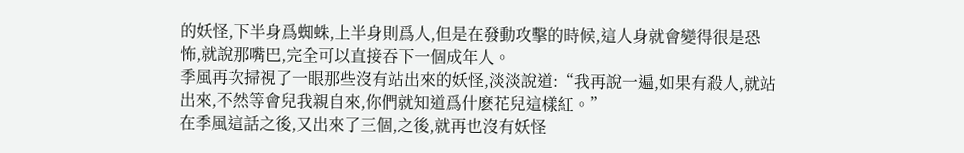的妖怪,下半身爲蜘蛛,上半身則爲人,但是在發動攻擊的時候,這人身就會變得很是恐怖,就說那嘴巴,完全可以直接吞下一個成年人。
季風再次掃視了一眼那些沒有站出來的妖怪,淡淡說道:“我再說一遍,如果有殺人,就站出來,不然等會兒我親自來,你們就知道爲什麽花兒這樣紅。”
在季風這話之後,又出來了三個,之後,就再也沒有妖怪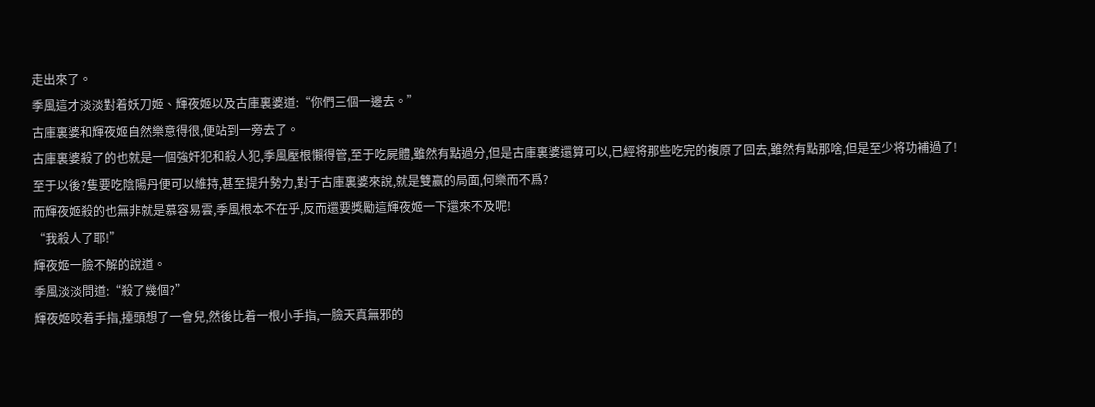走出來了。
季風這才淡淡對着妖刀姬、輝夜姬以及古庫裏婆道:“你們三個一邊去。”
古庫裏婆和輝夜姬自然樂意得很,便站到一旁去了。
古庫裏婆殺了的也就是一個強奸犯和殺人犯,季風壓根懶得管,至于吃屍體,雖然有點過分,但是古庫裏婆還算可以,已經将那些吃完的複原了回去,雖然有點那啥,但是至少将功補過了!
至于以後?隻要吃陰陽丹便可以維持,甚至提升勢力,對于古庫裏婆來說,就是雙赢的局面,何樂而不爲?
而輝夜姬殺的也無非就是慕容易雲,季風根本不在乎,反而還要獎勵這輝夜姬一下還來不及呢!
“我殺人了耶!”
輝夜姬一臉不解的說道。
季風淡淡問道:“殺了幾個?”
輝夜姬咬着手指,擡頭想了一會兒,然後比着一根小手指,一臉天真無邪的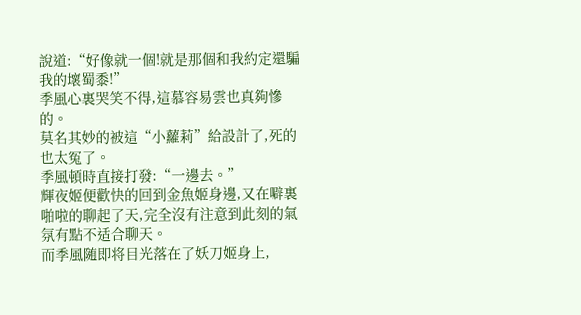說道:“好像就一個!就是那個和我約定還騙我的壞蜀黍!”
季風心裏哭笑不得,這慕容易雲也真夠慘的。
莫名其妙的被這“小蘿莉”給設計了,死的也太冤了。
季風頓時直接打發:“一邊去。”
輝夜姬便歡快的回到金魚姬身邊,又在噼裏啪啦的聊起了天,完全沒有注意到此刻的氣氛有點不适合聊天。
而季風随即将目光落在了妖刀姬身上,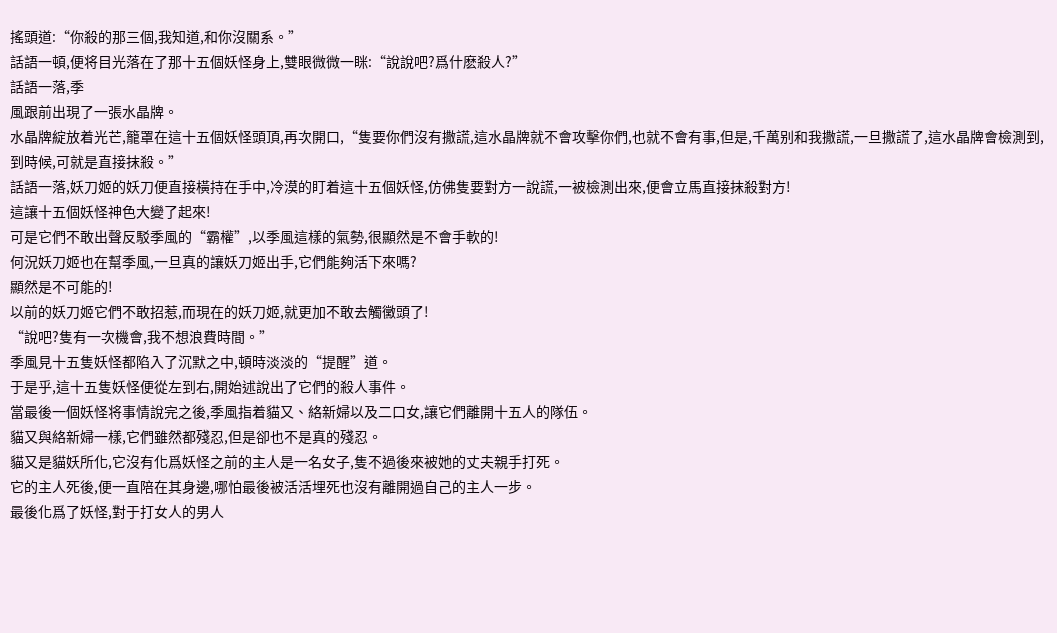搖頭道:“你殺的那三個,我知道,和你沒關系。”
話語一頓,便将目光落在了那十五個妖怪身上,雙眼微微一眯:“說說吧?爲什麽殺人?”
話語一落,季
風跟前出現了一張水晶牌。
水晶牌綻放着光芒,籠罩在這十五個妖怪頭頂,再次開口,“隻要你們沒有撒謊,這水晶牌就不會攻擊你們,也就不會有事,但是,千萬别和我撒謊,一旦撒謊了,這水晶牌會檢測到,到時候,可就是直接抹殺。”
話語一落,妖刀姬的妖刀便直接橫持在手中,冷漠的盯着這十五個妖怪,仿佛隻要對方一說謊,一被檢測出來,便會立馬直接抹殺對方!
這讓十五個妖怪神色大變了起來!
可是它們不敢出聲反駁季風的“霸權”,以季風這樣的氣勢,很顯然是不會手軟的!
何況妖刀姬也在幫季風,一旦真的讓妖刀姬出手,它們能夠活下來嗎?
顯然是不可能的!
以前的妖刀姬它們不敢招惹,而現在的妖刀姬,就更加不敢去觸黴頭了!
“說吧?隻有一次機會,我不想浪費時間。”
季風見十五隻妖怪都陷入了沉默之中,頓時淡淡的“提醒”道。
于是乎,這十五隻妖怪便從左到右,開始述說出了它們的殺人事件。
當最後一個妖怪将事情說完之後,季風指着貓又、絡新婦以及二口女,讓它們離開十五人的隊伍。
貓又與絡新婦一樣,它們雖然都殘忍,但是卻也不是真的殘忍。
貓又是貓妖所化,它沒有化爲妖怪之前的主人是一名女子,隻不過後來被她的丈夫親手打死。
它的主人死後,便一直陪在其身邊,哪怕最後被活活埋死也沒有離開過自己的主人一步。
最後化爲了妖怪,對于打女人的男人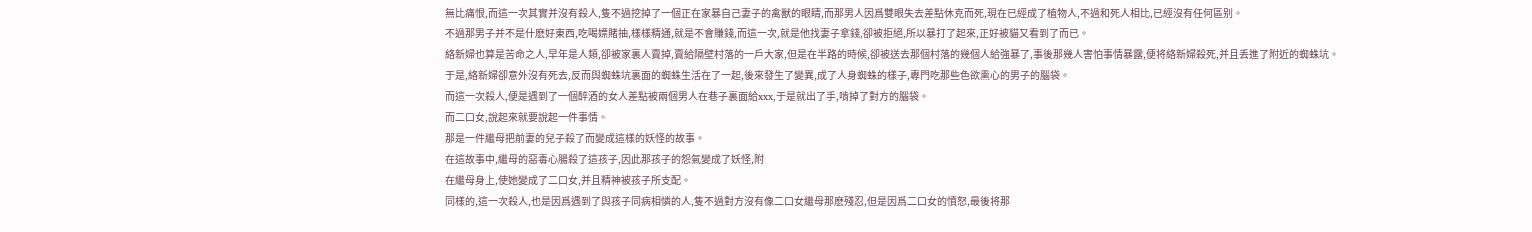無比痛恨,而這一次其實并沒有殺人,隻不過挖掉了一個正在家暴自己妻子的禽獸的眼睛,而那男人因爲雙眼失去差點休克而死,現在已經成了植物人,不過和死人相比,已經沒有任何區别。
不過那男子并不是什麽好東西,吃喝嫖賭抽,樣樣精通,就是不會賺錢,而這一次,就是他找妻子拿錢,卻被拒絕,所以暴打了起來,正好被貓又看到了而已。
絡新婦也算是苦命之人,早年是人類,卻被家裏人賣掉,賣給隔壁村落的一戶大家,但是在半路的時候,卻被送去那個村落的幾個人給強暴了,事後那幾人害怕事情暴露,便将絡新婦殺死,并且丢進了附近的蜘蛛坑。
于是,絡新婦卻意外沒有死去,反而與蜘蛛坑裏面的蜘蛛生活在了一起,後來發生了變異,成了人身蜘蛛的樣子,專門吃那些色欲熏心的男子的腦袋。
而這一次殺人,便是遇到了一個醉酒的女人差點被兩個男人在巷子裏面給xxx,于是就出了手,啃掉了對方的腦袋。
而二口女,說起來就要說起一件事情。
那是一件繼母把前妻的兒子殺了而變成這樣的妖怪的故事。
在這故事中,繼母的惡毒心腸殺了這孩子,因此那孩子的怨氣變成了妖怪,附
在繼母身上,使她變成了二口女,并且精神被孩子所支配。
同樣的,這一次殺人,也是因爲遇到了與孩子同病相憐的人,隻不過對方沒有像二口女繼母那麽殘忍,但是因爲二口女的憤怒,最後将那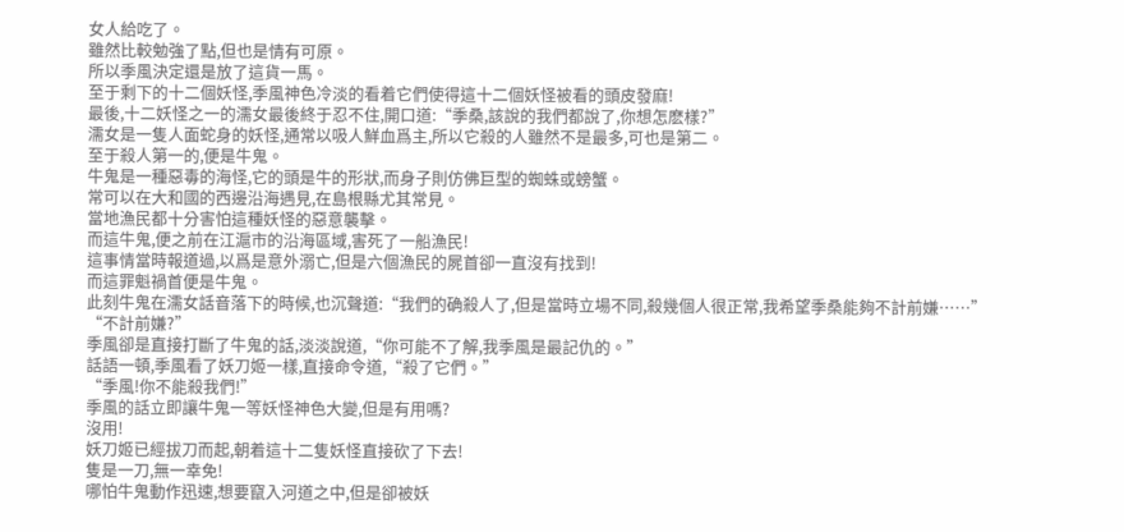女人給吃了。
雖然比較勉強了點,但也是情有可原。
所以季風決定還是放了這貨一馬。
至于剩下的十二個妖怪,季風神色冷淡的看着它們使得這十二個妖怪被看的頭皮發麻!
最後,十二妖怪之一的濡女最後終于忍不住,開口道:“季桑,該說的我們都說了,你想怎麽樣?”
濡女是一隻人面蛇身的妖怪,通常以吸人鮮血爲主,所以它殺的人雖然不是最多,可也是第二。
至于殺人第一的,便是牛鬼。
牛鬼是一種惡毒的海怪,它的頭是牛的形狀,而身子則仿佛巨型的蜘蛛或螃蟹。
常可以在大和國的西邊沿海遇見,在島根縣尤其常見。
當地漁民都十分害怕這種妖怪的惡意襲擊。
而這牛鬼,便之前在江滬市的沿海區域,害死了一船漁民!
這事情當時報道過,以爲是意外溺亡,但是六個漁民的屍首卻一直沒有找到!
而這罪魁禍首便是牛鬼。
此刻牛鬼在濡女話音落下的時候,也沉聲道:“我們的确殺人了,但是當時立場不同,殺幾個人很正常,我希望季桑能夠不計前嫌……”
“不計前嫌?”
季風卻是直接打斷了牛鬼的話,淡淡說道,“你可能不了解,我季風是最記仇的。”
話語一頓,季風看了妖刀姬一樣,直接命令道,“殺了它們。”
“季風!你不能殺我們!”
季風的話立即讓牛鬼一等妖怪神色大變,但是有用嗎?
沒用!
妖刀姬已經拔刀而起,朝着這十二隻妖怪直接砍了下去!
隻是一刀,無一幸免!
哪怕牛鬼動作迅速,想要竄入河道之中,但是卻被妖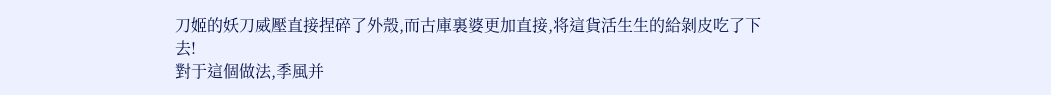刀姬的妖刀威壓直接捏碎了外殼,而古庫裏婆更加直接,将這貨活生生的給剝皮吃了下去!
對于這個做法,季風并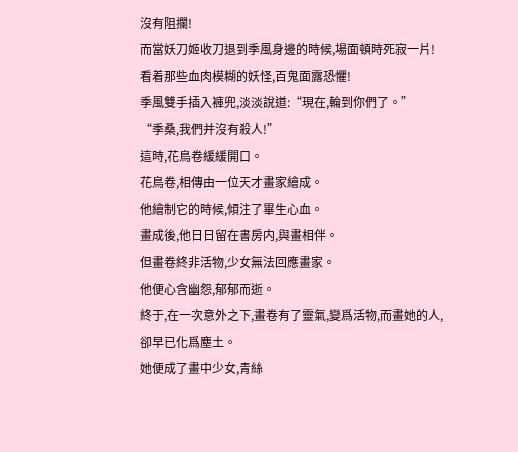沒有阻攔!
而當妖刀姬收刀退到季風身邊的時候,場面頓時死寂一片!
看着那些血肉模糊的妖怪,百鬼面露恐懼!
季風雙手插入褲兜,淡淡說道:“現在,輪到你們了。”
“季桑,我們并沒有殺人!”
這時,花鳥卷緩緩開口。
花鳥卷,相傳由一位天才畫家繪成。
他繪制它的時候,傾注了畢生心血。
畫成後,他日日留在書房内,與畫相伴。
但畫卷終非活物,少女無法回應畫家。
他便心含幽怨,郁郁而逝。
終于,在一次意外之下,畫卷有了靈氣,變爲活物,而畫她的人,卻早已化爲塵土。
她便成了畫中少女,青絲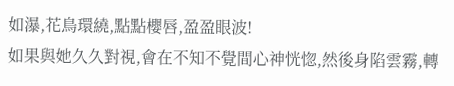如瀑,花鳥環繞,點點櫻唇,盈盈眼波!
如果與她久久對視,會在不知不覺間心神恍惚,然後身陷雲霧,轉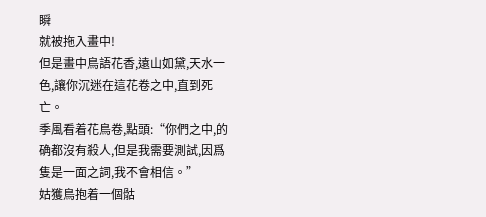瞬
就被拖入畫中!
但是畫中鳥語花香,遠山如黛,天水一色,讓你沉迷在這花卷之中,直到死亡。
季風看着花鳥卷,點頭:“你們之中,的确都沒有殺人,但是我需要測試,因爲隻是一面之詞,我不會相信。”
姑獲鳥抱着一個骷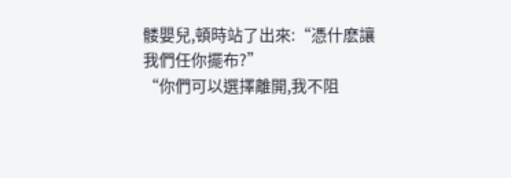髅嬰兒,頓時站了出來:“憑什麽讓我們任你擺布?”
“你們可以選擇離開,我不阻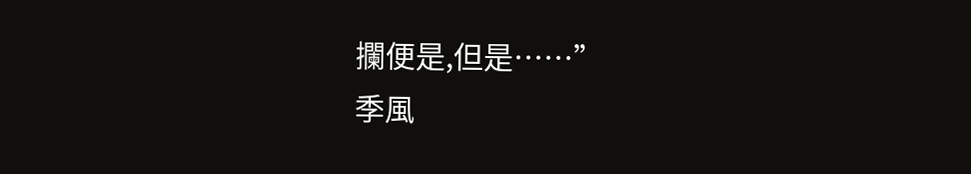攔便是,但是……”
季風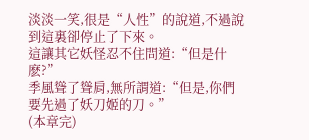淡淡一笑,很是“人性”的說道,不過說到這裏卻停止了下來。
這讓其它妖怪忍不住問道:“但是什麽?”
季風聳了聳肩,無所謂道:“但是,你們要先過了妖刀姬的刀。”
(本章完)